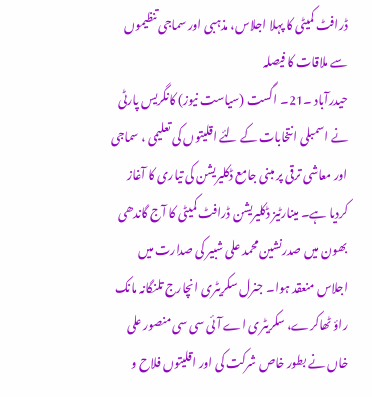ڈرافٹ کمیٹی کا پہلا اجلاس، مذہبی اور سماجی تنظیموں سے ملاقات کا فیصلہ
حیدرآباد ۔21۔ اگست (سیاست نیوز) کانگریس پارٹی نے اسمبلی انتخابات کے لئے اقلیتوں کی تعلیمی ، سماجی اور معاشی ترقی پر مبنی جامع ڈکلیریشن کی تیاری کا آغاز کردیا ہے۔ مینارٹیز ڈکلیریشن ڈرافٹ کمیٹی کا آج گاندھی بھون میں صدرنشین محمد علی شبیر کی صدارت میں اجلاس منعقد ہوا۔ جنرل سکریٹری انچارج تلنگانہ مانک راؤ ٹھاکرے، سکریٹری اے آئی سی سی منصور علی خاں نے بطور خاص شرکت کی اور اقلیتوں فلاح و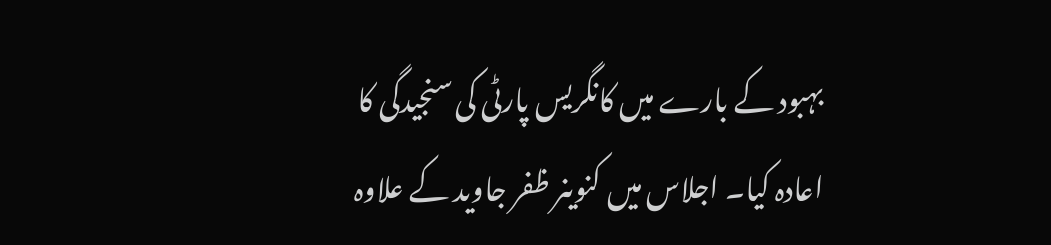بہبود کے بارے میں کانگریس پارٹی کی سنجیدگی کا اعادہ کیا۔ اجلاس میں کنوینر ظفر جاوید کے علاوہ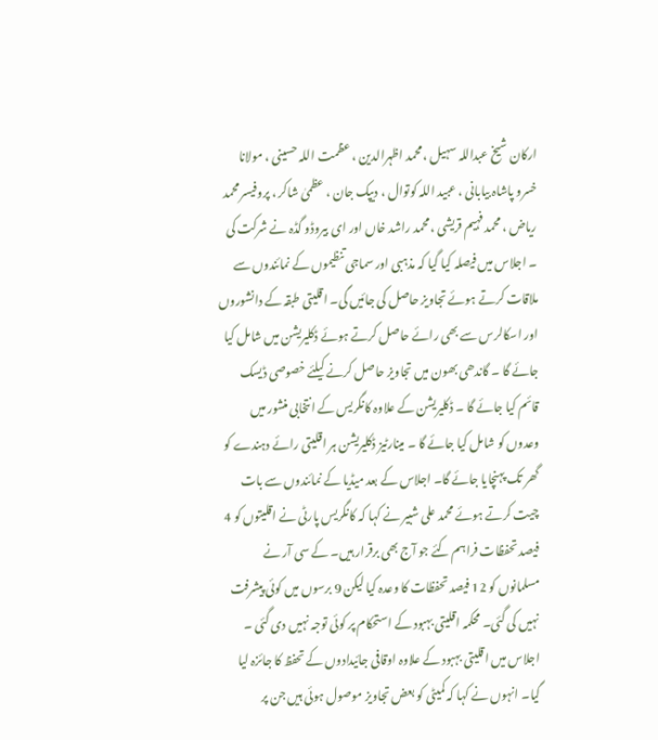ارکان شیخ عبداللہ سہیل ، محمد اظہرالدین ، عظمت اللہ حسینی ، مولانا خسرو پاشاہ بیابانی ، عبید اللہ کوتوال ، دیپک جان ، عظمیٰ شاکر ، پروفیسر محمد ریاض ، محمد فہیم قریشی ، محمد راشد خاں اور ای بیروڈو گڈہ نے شرکت کی ۔ اجلاس میں فیصلہ کیا گیا کہ مذہبی اور سماجی تنظیموں کے نمائندوں سے ملاقات کرتے ہوئے تجاویز حاصل کی جائیں گی۔ اقلیتی طبقہ کے دانشوروں اور اسکالرس سے بھی رائے حاصل کرتے ہوئے ڈکلیریشن میں شامل کیا جائے گا ۔ گاندھی بھون میں تجاویز حاصل کرنے کیلئے خصوصی ڈیسک قائم کیا جائے گا ۔ ڈکلیریشن کے علاوہ کانگریس کے انتخابی منشور میں وعدوں کو شامل کیا جائے گا ۔ مینارٹیز ڈکلیریشن ہر اقلیتی رائے دہندے کو گھر تک پہنچایا جائے گا۔ اجلاس کے بعد میڈیا کے نمائندوں سے بات چیت کرتے ہوئے محمد علی شبیر نے کہا کہ کانگریس پارٹی نے اقلیتوں کو 4 فیصد تحفظات فراہم کئے جو آج بھی برقرار ہیں۔ کے سی آر نے مسلمانوں کو 12 فیصد تحفظات کا وعدہ کیا لیکن 9 برسوں میں کوئی پیشرفت نہیں کی گئی۔ محکمہ اقلیتی بہبود کے استحکام پر کوئی توجہ نہیں دی گئی ۔ اجلاس میں اقلیتی بہبود کے علاوہ اوقافی جائیدادوں کے تحفظ کا جائزہ لیا گیا۔ انہوں نے کہا کہ کمیٹی کو بعض تجاویز موصول ہوئی ہیں جن پر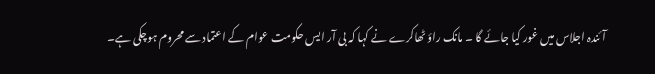آئندہ اجلاس میں غور کیا جائے گا ۔ مانک راؤ ٹھاکرے نے کہا کہ بی آر ایس حکومت عوام کے اعتماد سے محروم ہوچکی ہے۔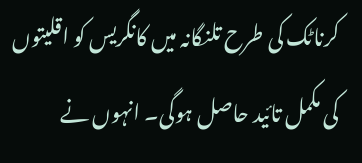کرناٹک کی طرح تلنگانہ میں کانگریس کو اقلیتوں کی مکمل تائید حاصل ہوگی۔ انہوں نے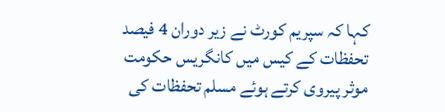کہا کہ سپریم کورٹ نے زیر دوران 4 فیصد تحفظات کے کیس میں کانگریس حکومت موثر پیروی کرتے ہوئے مسلم تحفظات کی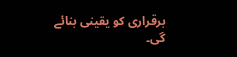برقراری کو یقینی بنائے گی۔